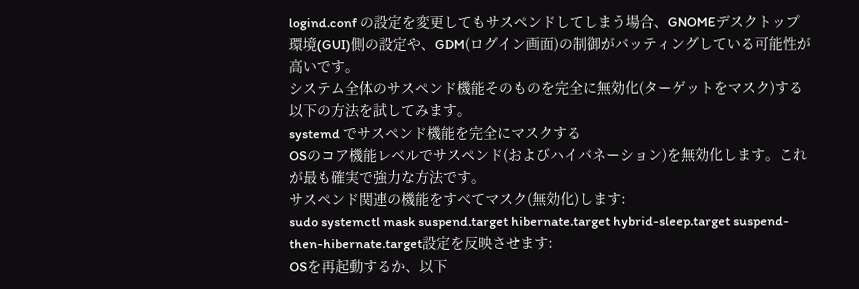logind.conf の設定を変更してもサスペンドしてしまう場合、GNOMEデスクトップ環境(GUI)側の設定や、GDM(ログイン画面)の制御がバッティングしている可能性が高いです。
システム全体のサスペンド機能そのものを完全に無効化(ターゲットをマスク)する以下の方法を試してみます。
systemd でサスペンド機能を完全にマスクする
OSのコア機能レベルでサスペンド(およびハイバネーション)を無効化します。これが最も確実で強力な方法です。
サスペンド関連の機能をすべてマスク(無効化)します:
sudo systemctl mask suspend.target hibernate.target hybrid-sleep.target suspend-then-hibernate.target設定を反映させます:
OSを再起動するか、以下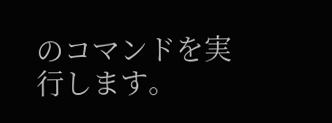のコマンドを実行します。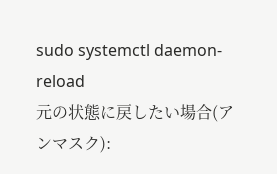sudo systemctl daemon-reload
元の状態に戻したい場合(アンマスク):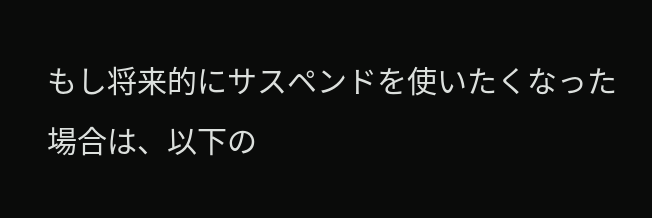もし将来的にサスペンドを使いたくなった場合は、以下の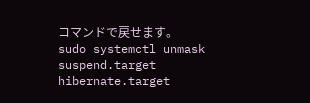コマンドで戻せます。
sudo systemctl unmask suspend.target hibernate.target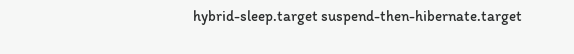hybrid-sleep.target suspend-then-hibernate.target